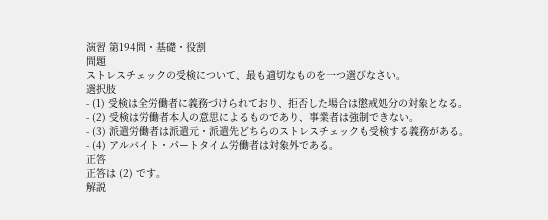演習 第194問・基礎・役割
問題
ストレスチェックの受検について、最も適切なものを一つ選びなさい。
選択肢
- (1) 受検は全労働者に義務づけられており、拒否した場合は懲戒処分の対象となる。
- (2) 受検は労働者本人の意思によるものであり、事業者は強制できない。
- (3) 派遣労働者は派遣元・派遣先どちらのストレスチェックも受検する義務がある。
- (4) アルバイト・パートタイム労働者は対象外である。
正答
正答は (2) です。
解説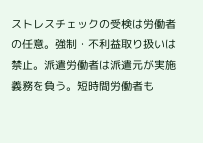ストレスチェックの受検は労働者の任意。強制・不利益取り扱いは禁止。派遣労働者は派遣元が実施義務を負う。短時間労働者も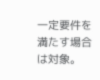一定要件を満たす場合は対象。